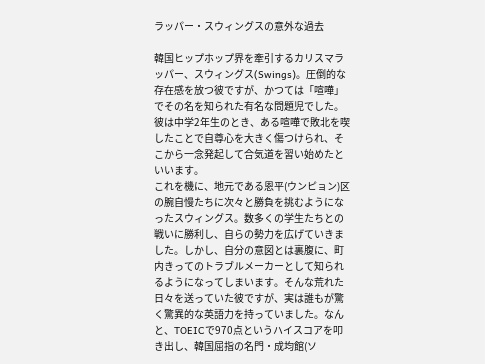ラッパー・スウィングスの意外な過去

韓国ヒップホップ界を牽引するカリスマラッパー、スウィングス(Swings)。圧倒的な存在感を放つ彼ですが、かつては「喧嘩」でその名を知られた有名な問題児でした。彼は中学2年生のとき、ある喧嘩で敗北を喫したことで自尊心を大きく傷つけられ、そこから一念発起して合気道を習い始めたといいます。
これを機に、地元である恩平(ウンピョン)区の腕自慢たちに次々と勝負を挑むようになったスウィングス。数多くの学生たちとの戦いに勝利し、自らの勢力を広げていきました。しかし、自分の意図とは裏腹に、町内きってのトラブルメーカーとして知られるようになってしまいます。そんな荒れた日々を送っていた彼ですが、実は誰もが驚く驚異的な英語力を持っていました。なんと、TOEICで970点というハイスコアを叩き出し、韓国屈指の名門・成均館(ソ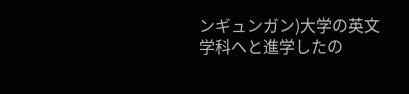ンギュンガン)大学の英文学科へと進学したの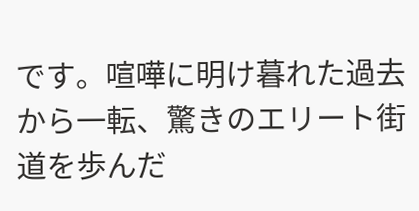です。喧嘩に明け暮れた過去から一転、驚きのエリート街道を歩んだ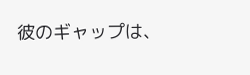彼のギャップは、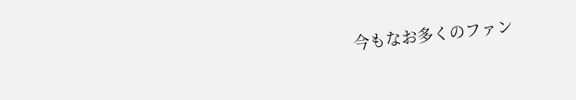今もなお多くのファン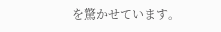を驚かせています。